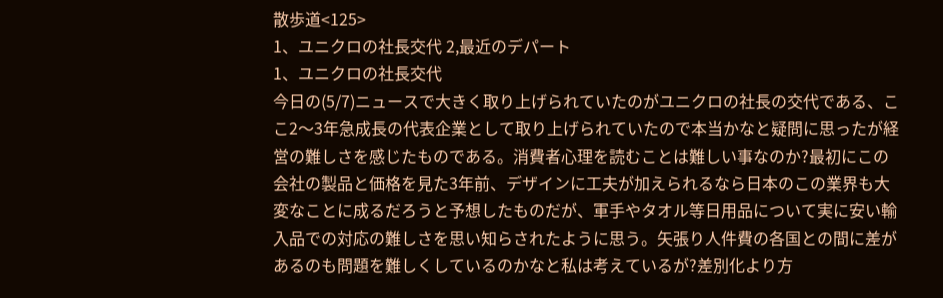散歩道<125>
1、ユニクロの社長交代 2,最近のデパート
1、ユニクロの社長交代
今日の(5/7)ニュースで大きく取り上げられていたのがユニクロの社長の交代である、ここ2〜3年急成長の代表企業として取り上げられていたので本当かなと疑問に思ったが経営の難しさを感じたものである。消費者心理を読むことは難しい事なのか?最初にこの会社の製品と価格を見た3年前、デザインに工夫が加えられるなら日本のこの業界も大変なことに成るだろうと予想したものだが、軍手やタオル等日用品について実に安い輸入品での対応の難しさを思い知らされたように思う。矢張り人件費の各国との間に差があるのも問題を難しくしているのかなと私は考えているが?差別化より方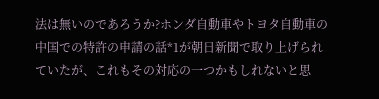法は無いのであろうか?ホンダ自動車やトヨタ自動車の中国での特許の申請の話*1が朝日新聞で取り上げられていたが、これもその対応の一つかもしれないと思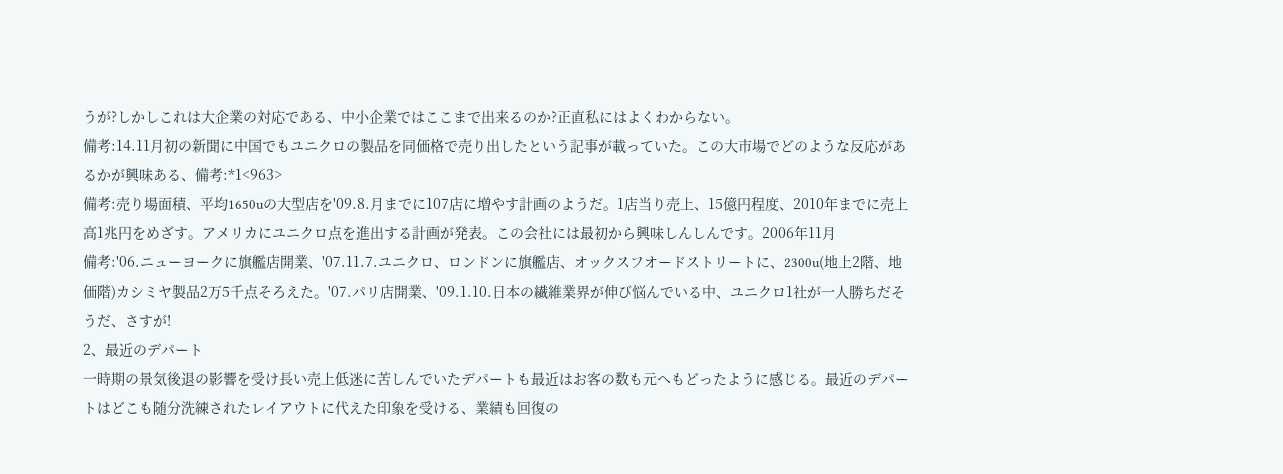うが?しかしこれは大企業の対応である、中小企業ではここまで出来るのか?正直私にはよくわからない。
備考:14.11月初の新聞に中国でもユニクロの製品を同価格で売り出したという記事が載っていた。この大市場でどのような反応があるかが興味ある、備考:*1<963>
備考:売り場面積、平均1650uの大型店を'09.8.月までに107店に増やす計画のようだ。1店当り売上、15億円程度、2010年までに売上高1兆円をめざす。アメリカにユニクロ点を進出する計画が発表。この会社には最初から興味しんしんです。2006年11月
備考:'06.ニューヨークに旗艦店開業、'07.11.7.ユニクロ、ロンドンに旗艦店、オックスフオードストリートに、2300u(地上2階、地価階)カシミヤ製品2万5千点そろえた。'07.パリ店開業、'09.1.10.日本の繊維業界が伸び悩んでいる中、ユニクロ1社が一人勝ちだそうだ、さすが!
2、最近のデパート
一時期の景気後退の影響を受け長い売上低迷に苦しんでいたデパートも最近はお客の数も元へもどったように感じる。最近のデパートはどこも随分洗練されたレイアウトに代えた印象を受ける、業績も回復の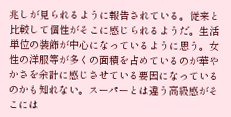兆しが見られるように報告されている。従来と比較して個性がそこに感じられるようだ。生活単位の装飾が中心になっているように思う。女性の洋服等が多くの面積を占めているのが華やかさを余計に感じさせている要因になっているのかも知れない。スーパーとは違う高級感がそこには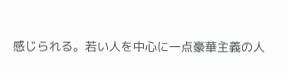感じられる。若い人を中心に一点豪華主義の人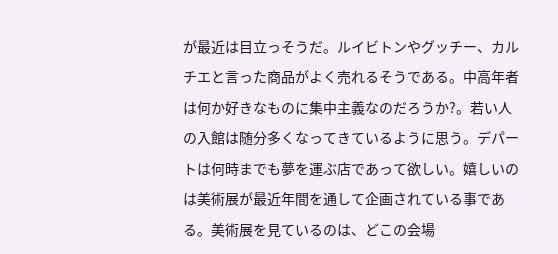が最近は目立っそうだ。ルイビトンやグッチー、カルチエと言った商品がよく売れるそうである。中高年者は何か好きなものに集中主義なのだろうか?。若い人の入館は随分多くなってきているように思う。デパートは何時までも夢を運ぶ店であって欲しい。嬉しいのは美術展が最近年間を通して企画されている事である。美術展を見ているのは、どこの会場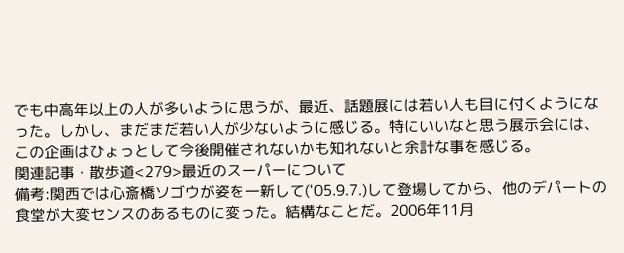でも中高年以上の人が多いように思うが、最近、話題展には若い人も目に付くようになった。しかし、まだまだ若い人が少ないように感じる。特にいいなと思う展示会には、この企画はひょっとして今後開催されないかも知れないと余計な事を感じる。
関連記事・散歩道<279>最近のスーパーについて
備考:関西では心斎橋ソゴウが姿を一新して('05.9.7.)して登場してから、他のデパートの食堂が大変センスのあるものに変った。結構なことだ。2006年11月